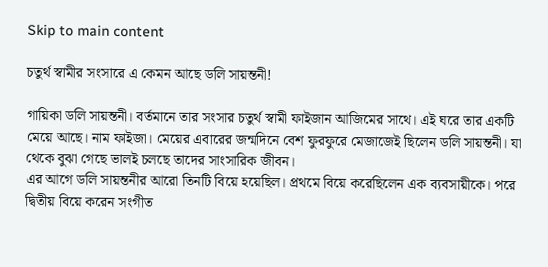Skip to main content

চতুর্থ স্বামীর সংসারে এ কেমন আছে ডলি সায়ন্তনী!

গায়িকা ডলি সায়ন্তনী। বর্তমানে তার সংসার চতুর্থ স্বামী ফাইজান আজিমের সাথে। এই ঘরে তার একটি মেয়ে আছে। নাম ফাইজা। মেয়ের এবারের জন্মদিনে বেশ ফুরফুরে মেজাজেই ছিলেন ডলি সায়ন্তনী। যা থেকে বুঝা গেছে ভালই চলছে তাদের সাংসারিক জীবন।
এর আগে ডলি সায়ন্তনীর আরো তিনটি বিয়ে হয়েছিল। প্রথমে বিয়ে করেছিলেন এক ব্যবসায়ীকে। পরে দ্বিতীয় বিয়ে করেন সংগীত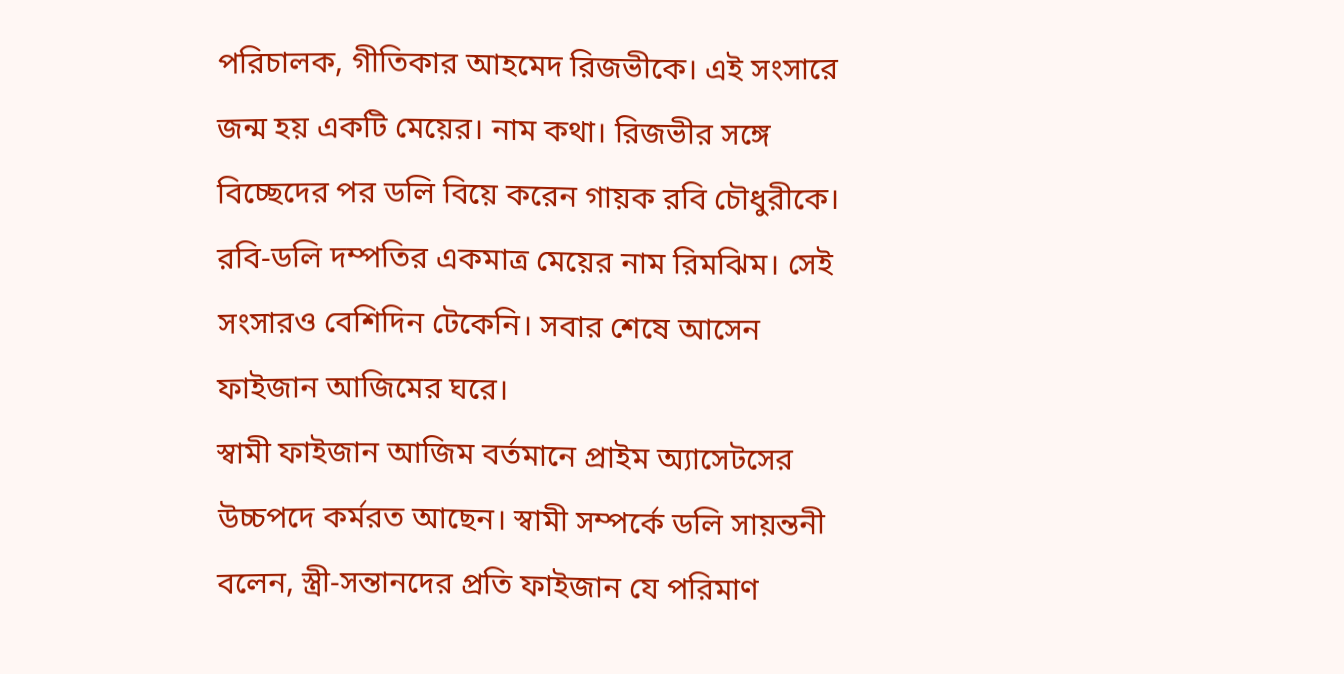পরিচালক, গীতিকার আহমেদ রিজভীকে। এই সংসারে জন্ম হয় একটি মেয়ের। নাম কথা। রিজভীর সঙ্গে বিচ্ছেদের পর ডলি বিয়ে করেন গায়ক রবি চৌধুরীকে। রবি-ডলি দম্পতির একমাত্র মেয়ের নাম রিমঝিম। সেই সংসারও বেশিদিন টেকেনি। সবার শেষে আসেন ফাইজান আজিমের ঘরে।
স্বামী ফাইজান আজিম বর্তমানে প্রাইম অ্যাসেটসের উচ্চপদে কর্মরত আছেন। স্বামী সম্পর্কে ডলি সায়ন্তনী বলেন, স্ত্রী-সন্তানদের প্রতি ফাইজান যে পরিমাণ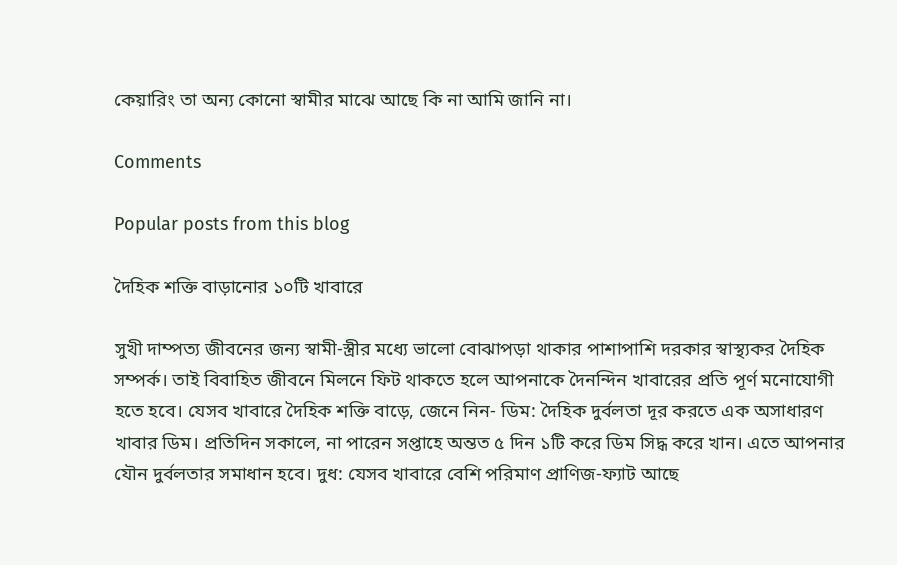কেয়ারিং তা অন্য কোনো স্বামীর মাঝে আছে কি না আমি জানি না।

Comments

Popular posts from this blog

দৈহিক শক্তি বাড়ানোর ১০টি খাবারে

সুখী দাম্পত্য জীবনের জন্য স্বামী-স্ত্রীর মধ্যে ভালো বোঝাপড়া থাকার পাশাপাশি দরকার স্বাস্থ্যকর দৈহিক সম্পর্ক। তাই বিবাহিত জীবনে মিলনে ফিট থাকতে হলে আপনাকে দৈনন্দিন খাবারের প্রতি পূর্ণ মনোযোগী হতে হবে। যেসব খাবারে দৈহিক শক্তি বাড়ে, জেনে নিন- ডিম: দৈহিক দুর্বলতা দূর করতে এক অসাধারণ খাবার ডিম। প্রতিদিন সকালে, না পারেন সপ্তাহে অন্তত ৫ দিন ১টি করে ডিম সিদ্ধ করে খান। এতে আপনার যৌন দুর্বলতার সমাধান হবে। দুধ: যেসব খাবারে বেশি পরিমাণ প্রাণিজ-ফ্যাট আছে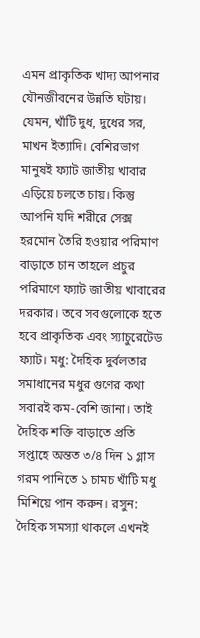এমন প্রাকৃতিক খাদ্য আপনার যৌনজীবনের উন্নতি ঘটায়। যেমন, খাঁটি দুধ, দুধের সর, মাখন ইত্যাদি। বেশিরভাগ মানুষই ফ্যাট জাতীয় খাবার এড়িয়ে চলতে চায়। কিন্তু আপনি যদি শরীরে সেক্স হরমোন তৈরি হওয়ার পরিমাণ বাড়াতে চান তাহলে প্রচুর পরিমাণে ফ্যাট জাতীয় খাবারের দরকার। তবে সবগুলোকে হতে হবে প্রাকৃতিক এবং স্যাচুরেটেড ফ্যাট। মধু: দৈহিক দুর্বলতার সমাধানের মধুর গুণের কথা সবারই কম-বেশি জানা। তাই দৈহিক শক্তি বাড়াতে প্রতি সপ্তাহে অন্তত ৩/৪ দিন ১ গ্লাস গরম পানিতে ১ চামচ খাঁটি মধু মিশিয়ে পান করুন। রসুন: দৈহিক সমস্যা থাকলে এখনই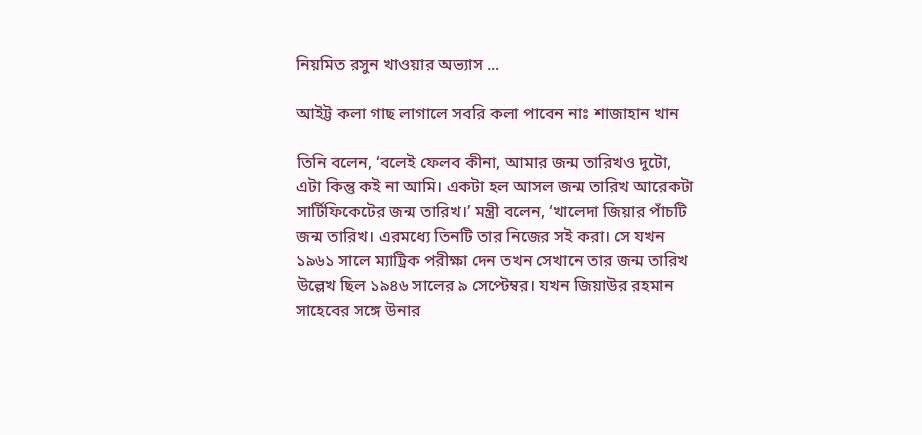নিয়মিত রসুন খাওয়ার অভ্যাস ...

আইট্ট কলা গাছ লাগালে সবরি কলা পাবেন নাঃ শাজাহান খান

তিনি বলেন, ‘বলেই ফেলব কীনা, আমার জন্ম তারিখও দুটো, এটা কিন্তু কই না আমি। একটা হল আসল জন্ম তারিখ আরেকটা সার্টিফিকেটের জন্ম তারিখ।’ মন্ত্রী বলেন, ‘খালেদা জিয়ার পাঁচটি জন্ম তারিখ। এরমধ্যে তিনটি তার নিজের সই করা। সে যখন ১৯৬১ সালে ম্যাট্রিক পরীক্ষা দেন তখন সেখানে তার জন্ম তারিখ উল্লেখ ছিল ১৯৪৬ সালের ৯ সেপ্টেম্বর। যখন জিয়াউর রহমান সাহেবের সঙ্গে উনার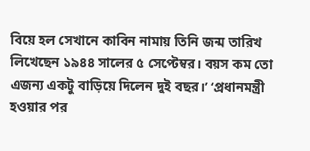বিয়ে হল সেখানে কাবিন নামায় তিনি জন্ম তারিখ লিখেছেন ১৯৪৪ সালের ৫ সেপ্টেম্বর। বয়স কম তো এজন্য একটু বাড়িয়ে দিলেন দুই বছর।’ ‘প্রধানমন্ত্রী হওয়ার পর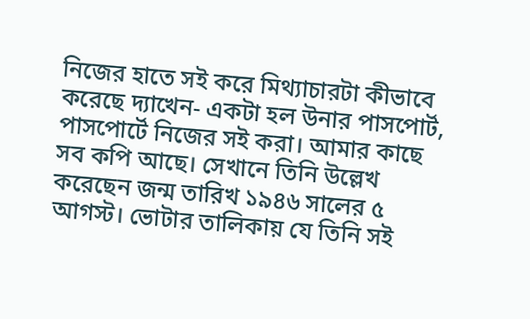নিজের হাতে সই করে মিথ্যাচারটা কীভাবে করেছে দ্যাখেন- একটা হল উনার পাসপোর্ট, পাসপোর্টে নিজের সই করা। আমার কাছে সব কপি আছে। সেখানে তিনি উল্লেখ করেছেন জন্ম তারিখ ১৯৪৬ সালের ৫ আগস্ট। ভোটার তালিকায় যে তিনি সই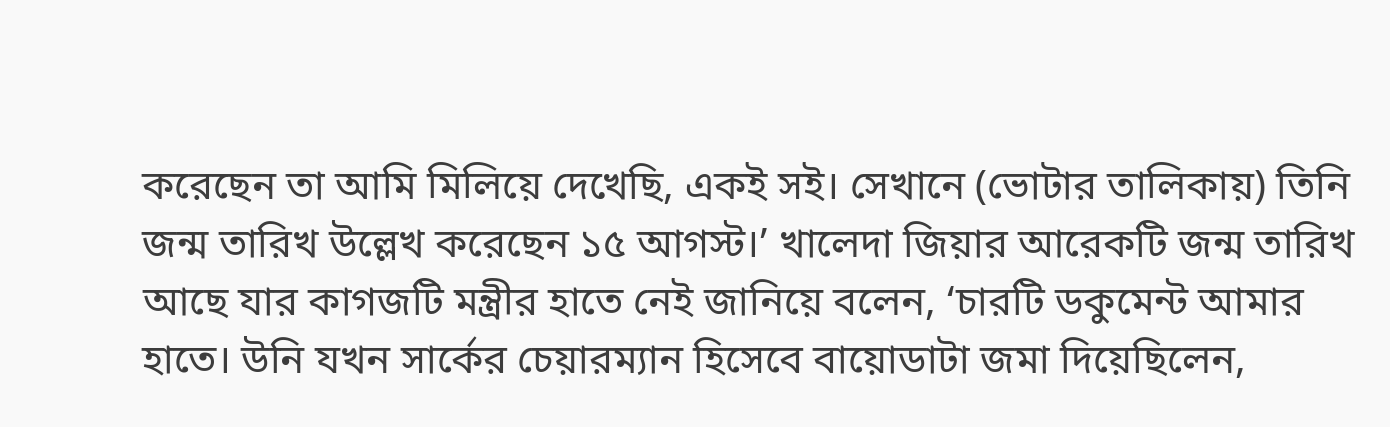করেছেন তা আমি মিলিয়ে দেখেছি, একই সই। সেখানে (ভোটার তালিকায়) তিনি জন্ম তারিখ উল্লেখ করেছেন ১৫ আগস্ট।’ খালেদা জিয়ার আরেকটি জন্ম তারিখ আছে যার কাগজটি মন্ত্রীর হাতে নেই জানিয়ে বলেন, ‘চারটি ডকুমেন্ট আমার হাতে। উনি যখন সার্কের চেয়ারম্যান হিসেবে বায়োডাটা জমা দিয়েছিলেন,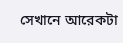সেখানে আরেকটা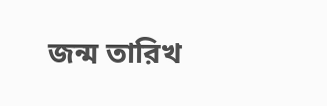জন্ম তারিখ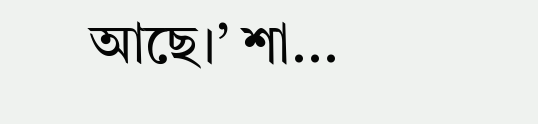আছে।’ শা...